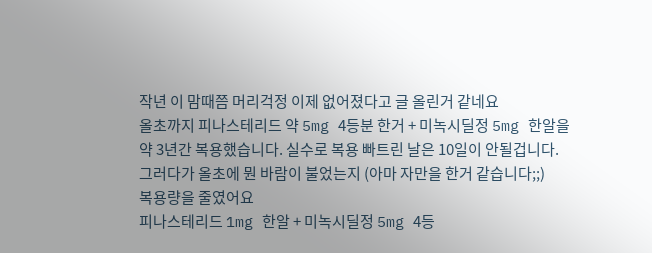작년 이 맘때쯤 머리걱정 이제 없어졌다고 글 올린거 같네요
올초까지 피나스테리드 약 5mg 4등분 한거 + 미녹시딜정 5mg 한알을
약 3년간 복용했습니다. 실수로 복용 빠트린 날은 10일이 안될겁니다.
그러다가 올초에 뭔 바람이 불었는지 (아마 자만을 한거 같습니다;;)
복용량을 줄였어요
피나스테리드 1mg 한알 + 미녹시딜정 5mg 4등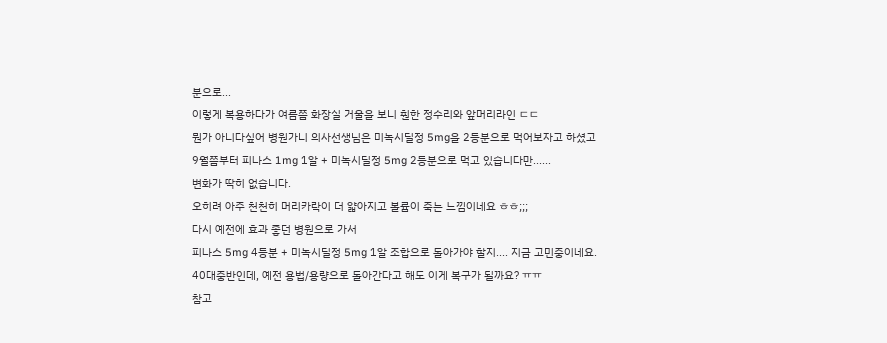분으로...
이렇게 복용하다가 여름쯤 화장실 거울을 보니 훤한 정수리와 앞머리라인 ㄷㄷ
뭔가 아니다싶어 병원가니 의사선생님은 미녹시딜정 5mg을 2등분으로 먹어보자고 하셨고
9월쯤부터 피나스 1mg 1알 + 미녹시딜정 5mg 2등분으로 먹고 있습니다만......
변화가 딱히 없습니다.
오히려 아주 천천히 머리카락이 더 얇아지고 볼륨이 죽는 느낌이네요 ㅎㅎ;;;
다시 예전에 효과 좋던 병원으로 가서
피나스 5mg 4등분 + 미녹시딜정 5mg 1알 조합으로 돌아가야 할지.... 지금 고민중이네요.
40대중반인데, 예전 용법/용량으로 돌아간다고 해도 이게 복구가 될까요? ㅠㅠ
참고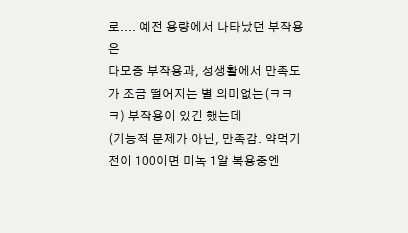로.... 예전 용량에서 나타났던 부작용은
다모증 부작용과, 성생활에서 만족도가 조금 떨어지는 별 의미없는(ㅋㅋㅋ) 부작용이 있긴 했는데
(기능적 문제가 아닌, 만족감. 약먹기 전이 100이면 미녹 1알 복용중엔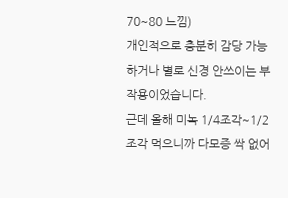70~80 느낌)
개인적으로 충분히 감당 가능하거나 별로 신경 안쓰이는 부작용이었습니다.
근데 올해 미녹 1/4조각~1/2조각 먹으니까 다모증 싹 없어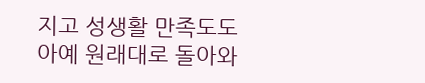지고 성생활 만족도도 아예 원래대로 돌아와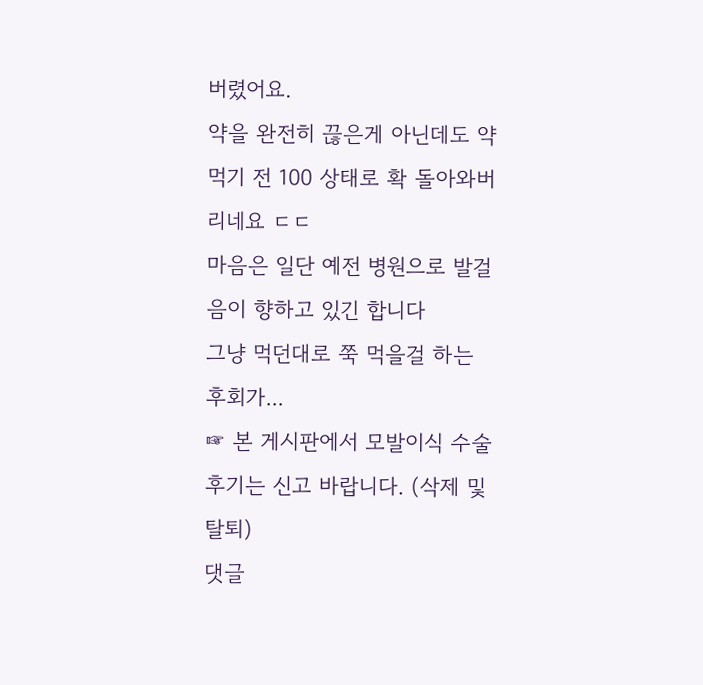버렸어요.
약을 완전히 끊은게 아닌데도 약먹기 전 100 상태로 확 돌아와버리네요 ㄷㄷ
마음은 일단 예전 병원으로 발걸음이 향하고 있긴 합니다
그냥 먹던대로 쭉 먹을걸 하는 후회가...
☞ 본 게시판에서 모발이식 수술 후기는 신고 바랍니다. (삭제 및 탈퇴)
댓글